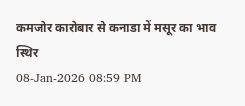कमजोर कारोबार से कनाडा में मसूर का भाव स्थिर
08-Jan-2026 08:59 PM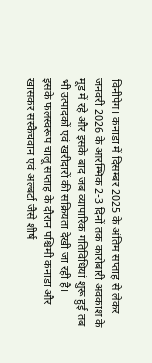विनीपेग। कनाडा में दिसम्बर 2025 के अंतिम सप्ताह से लेकर जनवरी 2026 के आरम्भिक 2-3 दिनों तक कारोबारी अवकाश के मूड में रहे और इसके बाद जब व्यापारिक गतिविधियां शुरू हुई तब भी उत्पादकों एवं खरीदारों की सक्रियता देखी जा रही है।
इसके फलस्वरूप चालू सप्ताह के दौरान पश्चिमी कनाडा और खासकर सस्कैचवान एवं अल्बर्टा जैसे शीर्ष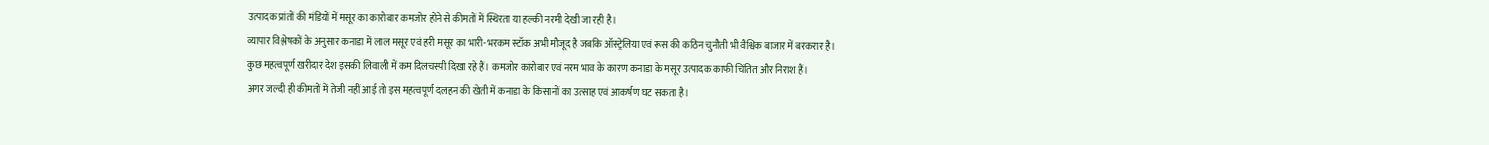उत्पादक प्रांतों की मंडियों में मसूर का कारोबार कमजोर होने से कीमतों में स्थिरता या हल्की नरमी देखी जा रही है।
व्यापार विश्लेषकों के अनुसार कनाडा में लाल मसूर एवं हरी मसूर का भारी-भरकम स्टॉक अभी मौजूद है जबकि ऑस्ट्रेलिया एवं रूस की कठिन चुनौती भी वैश्विक बाजार में बरकरार है।
कुछ महत्वपूर्ण खरीदार देश इसकी लिवाली में कम दिलचस्पी दिखा रहे हैं। कमजोर कारोबार एवं नरम भाव के कारण कनाडा के मसूर उत्पादक काफी चिंतित और निराश हैं।
अगर जल्दी ही कीमतों में तेजी नहीं आई तो इस महत्वपूर्ण दलहन की खेती में कनाडा के किसानों का उत्साह एवं आकर्षण घट सकता है।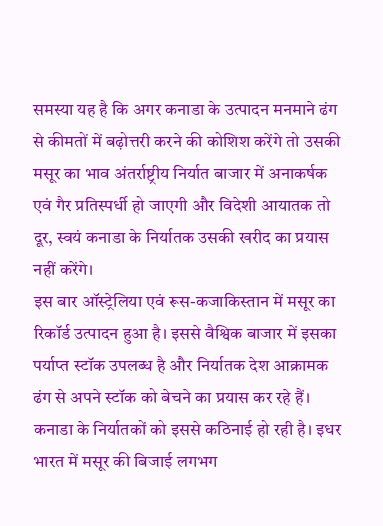समस्या यह है कि अगर कनाडा के उत्पादन मनमाने ढंग से कीमतों में बढ़ोत्तरी करने की कोशिश करेंगे तो उसकी मसूर का भाव अंतर्राष्ट्रीय निर्यात बाजार में अनाकर्षक एवं गैर प्रतिस्पर्धी हो जाएगी और विदेशी आयातक तो दूर, स्वयं कनाडा के निर्यातक उसकी खरीद का प्रयास नहीं करेंगे।
इस बार ऑस्ट्रेलिया एवं रूस-कजाकिस्तान में मसूर का रिकॉर्ड उत्पादन हुआ है। इससे वैश्विक बाजार में इसका पर्याप्त स्टॉक उपलब्ध है और निर्यातक देश आक्रामक ढंग से अपने स्टॉक को बेचने का प्रयास कर रहे हैं।
कनाडा के निर्यातकों को इससे कठिनाई हो रही है। इधर भारत में मसूर की बिजाई लगभग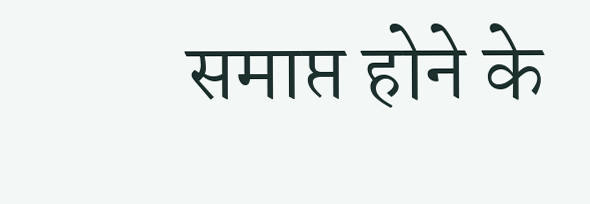समाप्त होने के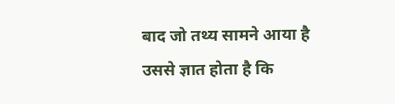बाद जो तथ्य सामने आया है उससे ज्ञात होता है कि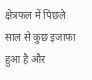क्षेत्रफल में पिछले साल से कुछ इजाफा हुआ है और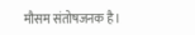मौसम संतोषजनक है।